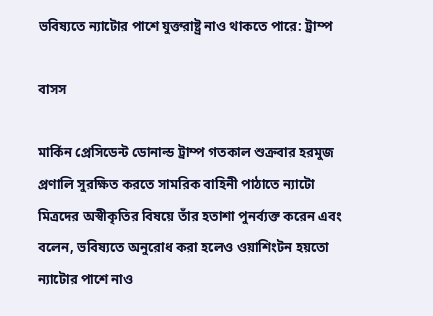ভবিষ্যতে ন্যাটোর পাশে যুক্তরাষ্ট্র নাও থাকতে পারে: ট্রাম্প

বাসস

মার্কিন প্রেসিডেন্ট ডোনাল্ড ট্রাম্প গতকাল শুক্রবার হরমুজ প্রণালি সুরক্ষিত করতে সামরিক বাহিনী পাঠাতে ন্যাটো মিত্রদের অস্বীকৃতির বিষয়ে তাঁর হতাশা পুনর্ব্যক্ত করেন এবং বলেন, ভবিষ্যতে অনুরোধ করা হলেও ওয়াশিংটন হয়তো ন্যাটোর পাশে নাও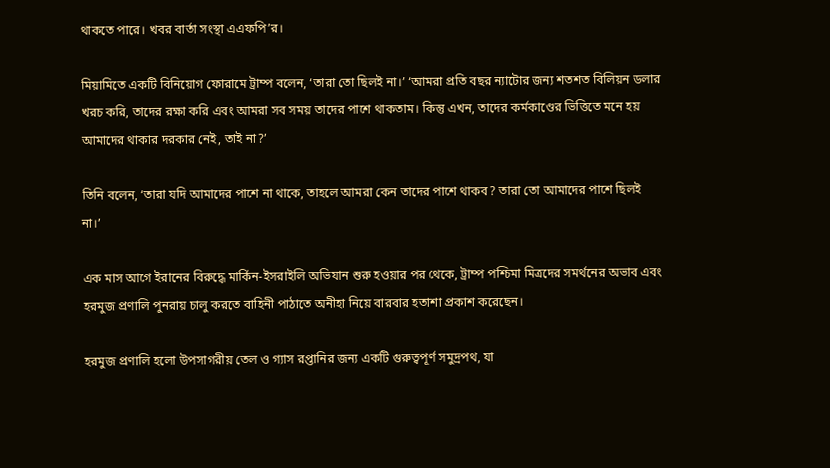থাকতে পারে। খবর বার্তা সংস্থা এএফপি’র।

মিয়ামিতে একটি বিনিয়োগ ফোরামে ট্রাম্প বলেন, ‘তারা তো ছিলই না।’ ‘আমরা প্রতি বছর ন্যাটোর জন্য শতশত বিলিয়ন ডলার খরচ করি, তাদের রক্ষা করি এবং আমরা সব সময় তাদের পাশে থাকতাম। কিন্তু এখন, তাদের কর্মকাণ্ডের ভিত্তিতে মনে হয় আমাদের থাকার দরকার নেই, তাই না?’

তিনি বলেন, ‘তারা যদি আমাদের পাশে না থাকে, তাহলে আমরা কেন তাদের পাশে থাকব? তারা তো আমাদের পাশে ছিলই না।’

এক মাস আগে ইরানের বিরুদ্ধে মার্কিন-ইসরাইলি অভিযান শুরু হওয়ার পর থেকে, ট্রাম্প পশ্চিমা মিত্রদের সমর্থনের অভাব এবং হরমুজ প্রণালি পুনরায় চালু করতে বাহিনী পাঠাতে অনীহা নিয়ে বারবার হতাশা প্রকাশ করেছেন।

হরমুজ প্রণালি হলো উপসাগরীয় তেল ও গ্যাস রপ্তানির জন্য একটি গুরুত্বপূর্ণ সমুদ্রপথ, যা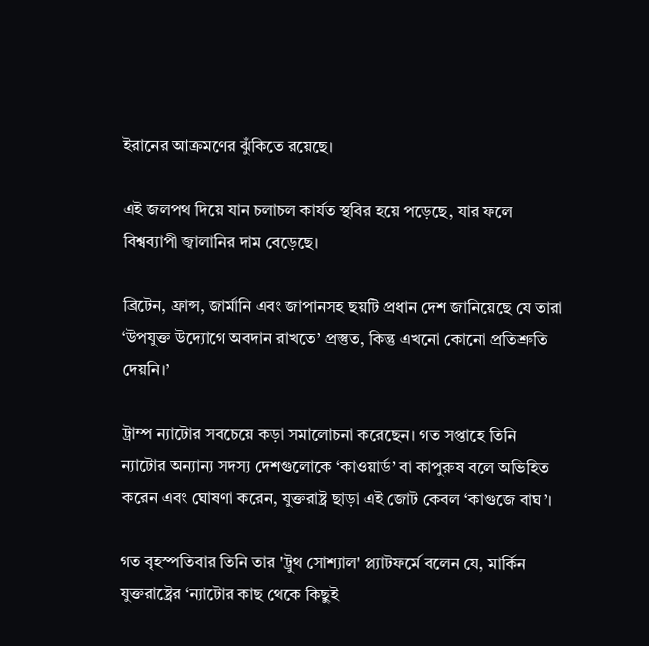ইরানের আক্রমণের ঝুঁকিতে রয়েছে।

এই জলপথ দিয়ে যান চলাচল কার্যত স্থবির হয়ে পড়েছে, যার ফলে বিশ্বব্যাপী জ্বালানির দাম বেড়েছে।

ব্রিটেন, ফ্রান্স, জার্মানি এবং জাপানসহ ছয়টি প্রধান দেশ জানিয়েছে যে তারা ‘উপযুক্ত উদ্যোগে অবদান রাখতে’ প্রস্তুত, কিন্তু এখনো কোনো প্রতিশ্রুতি দেয়নি।’

ট্রাম্প ন্যাটোর সবচেয়ে কড়া সমালোচনা করেছেন। গত সপ্তাহে তিনি ন্যাটোর অন্যান্য সদস্য দেশগুলোকে ‘কাওয়ার্ড’ বা কাপুরুষ বলে অভিহিত করেন এবং ঘোষণা করেন, যুক্তরাষ্ট্র ছাড়া এই জোট কেবল ‘কাগুজে বাঘ’।

গত বৃহস্পতিবার তিনি তার 'ট্রুথ সোশ্যাল' প্ল্যাটফর্মে বলেন যে, মার্কিন যুক্তরাষ্ট্রের ‘ন্যাটোর কাছ থেকে কিছুই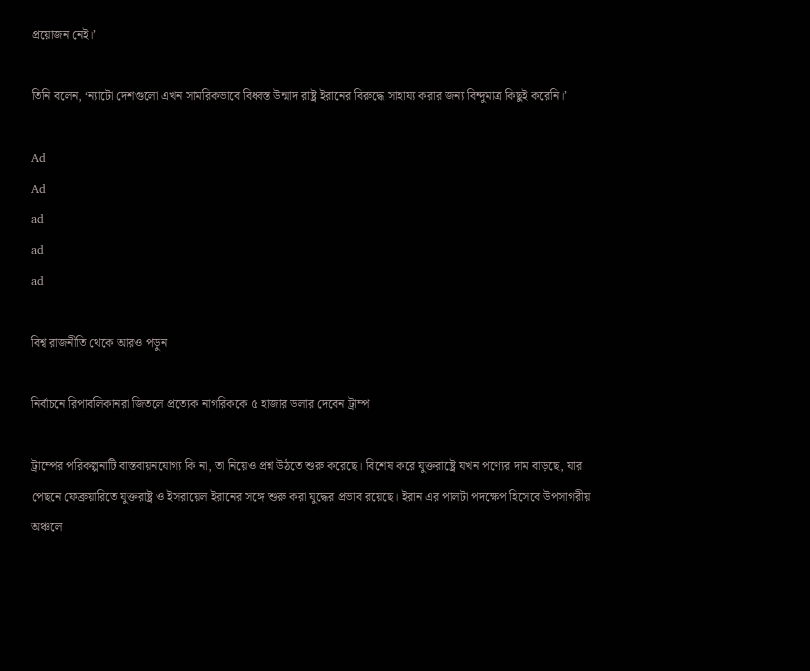প্রয়োজন নেই।’

তিনি বলেন, ‘ন্যাটো দেশগুলো এখন সামরিকভাবে বিধ্বস্ত উন্মাদ রাষ্ট্র ইরানের বিরুদ্ধে সাহায্য করার জন্য বিন্দুমাত্র কিছুই করেনি।’

Ad
Ad
ad
ad
ad

বিশ্ব রাজনীতি থেকে আরও পড়ুন

নির্বাচনে রিপাবলিকানরা জিতলে প্রত্যেক নাগরিককে ৫ হাজার ডলার দেবেন ট্রাম্প

ট্রাম্পের পরিকল্পনাটি বাস্তবায়নযোগ্য কি না, তা নিয়েও প্রশ্ন উঠতে শুরু করেছে। বিশেষ করে যুক্তরাষ্ট্রে যখন পণ্যের দাম বাড়ছে, যার পেছনে ফেব্রুয়ারিতে যুক্তরাষ্ট্র ও ইসরায়েল ইরানের সঙ্গে শুরু করা যুদ্ধের প্রভাব রয়েছে। ইরান এর পালটা পদক্ষেপ হিসেবে উপসাগরীয় অঞ্চলে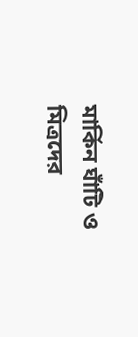মার্কিন ঘাঁটি ও মিত্রদের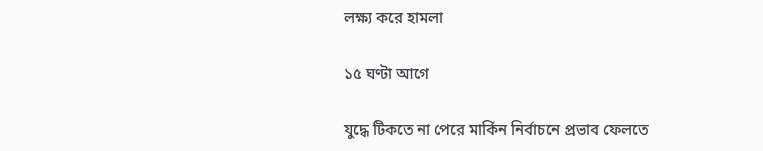লক্ষ্য করে হামলা

১৫ ঘণ্টা আগে

যুদ্ধে টিকতে না পেরে মার্কিন নির্বাচনে প্রভাব ফেলতে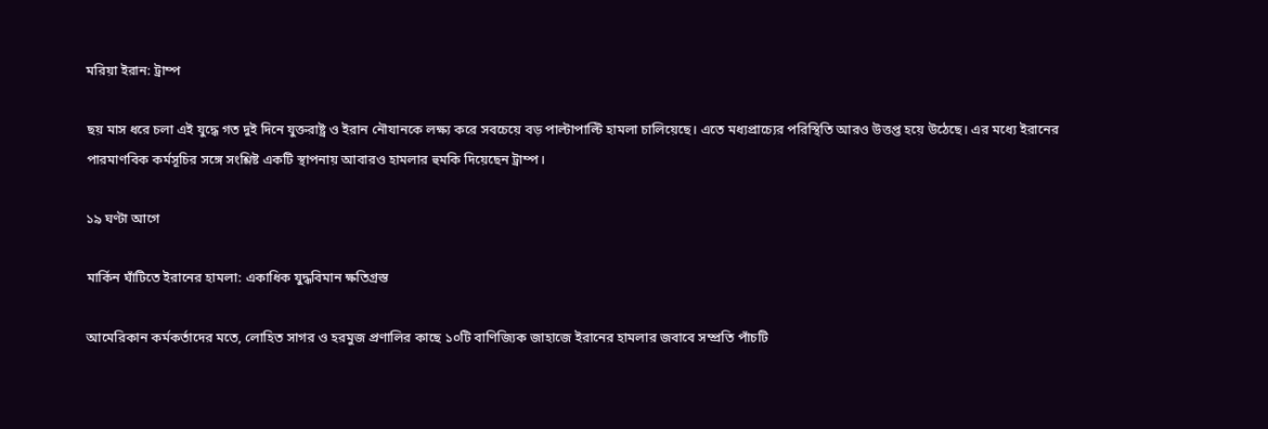মরিয়া ইরান: ট্রাম্প

ছয় মাস ধরে চলা এই যুদ্ধে গত দুই দিনে যুক্তরাষ্ট্র ও ইরান নৌযানকে লক্ষ্য করে সবচেয়ে বড় পাল্টাপাল্টি হামলা চালিয়েছে। এতে মধ্যপ্রাচ্যের পরিস্থিতি আরও উত্তপ্ত হয়ে উঠেছে। এর মধ্যে ইরানের পারমাণবিক কর্মসূচির সঙ্গে সংশ্লিষ্ট একটি স্থাপনায় আবারও হামলার হুমকি দিয়েছেন ট্রাম্প।

১৯ ঘণ্টা আগে

মার্কিন ঘাঁটিতে ইরানের হামলা: একাধিক যুদ্ধবিমান ক্ষতিগ্রস্ত

আমেরিকান কর্মকর্তাদের মতে, লোহিত সাগর ও হরমুজ প্রণালির কাছে ১০টি বাণিজ্যিক জাহাজে ইরানের হামলার জবাবে সম্প্রতি পাঁচটি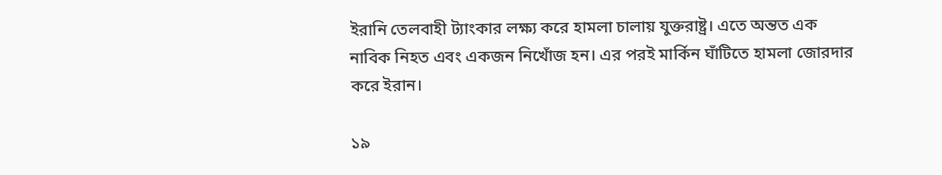ইরানি তেলবাহী ট্যাংকার লক্ষ্য করে হামলা চালায় যুক্তরাষ্ট্র। এতে অন্তত এক নাবিক নিহত এবং একজন নিখোঁজ হন। এর পরই মার্কিন ঘাঁটিতে হামলা জোরদার করে ইরান।

১৯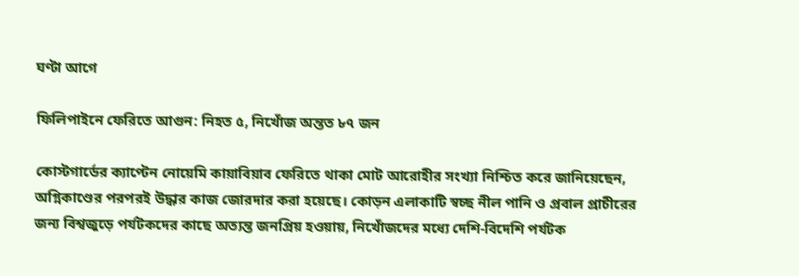ঘণ্টা আগে

ফিলিপাইনে ফেরিতে আগুন: নিহত ৫, নিখোঁজ অন্তত ৮৭ জন

কোস্টগার্ডের ক্যাপ্টেন নোয়েমি কায়াবিয়াব ফেরিতে থাকা মোট আরোহীর সংখ্যা নিশ্চিত করে জানিয়েছেন, অগ্নিকাণ্ডের পরপরই উদ্ধার কাজ জোরদার করা হয়েছে। কোড়ন এলাকাটি স্বচ্ছ নীল পানি ও প্রবাল প্রাচীরের জন্য বিশ্বজুড়ে পর্যটকদের কাছে অত্যন্ত জনপ্রিয় হওয়ায়, নিখোঁজদের মধ্যে দেশি-বিদেশি পর্যটক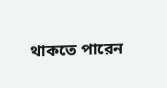থাকতে পারেন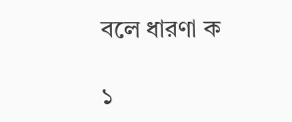বলে ধারণা ক

১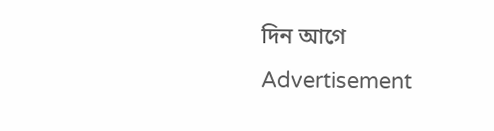দিন আগে
Advertisement